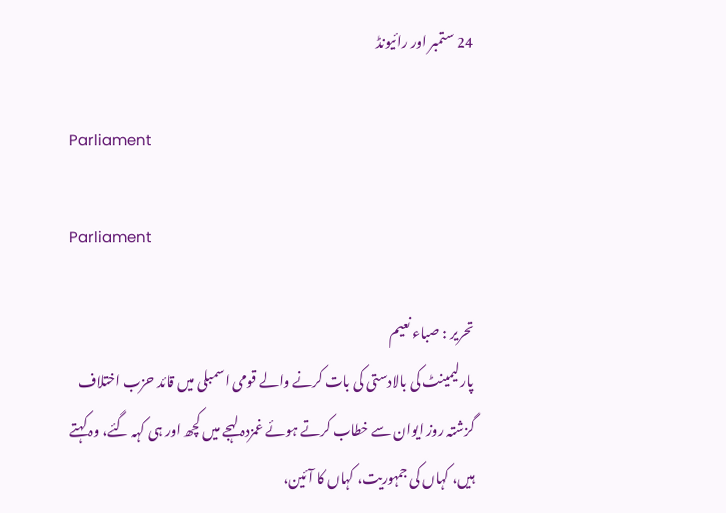24 ستمبر اور رائیونڈ

Parliament

Parliament

تحریر : صباء نعیم
پارلیمینٹ کی بالادستی کی بات کرنے والے قومی اسمبلی میں قائد حزب اختلاف گزشتہ روز ایوان سے خطاب کرتے ہوئے غمزدہ لہجے میں کچھ اور ہی کہہ گئے، وہ کہتے ہیں، کہاں کی جمہوریت، کہاں کا آئین،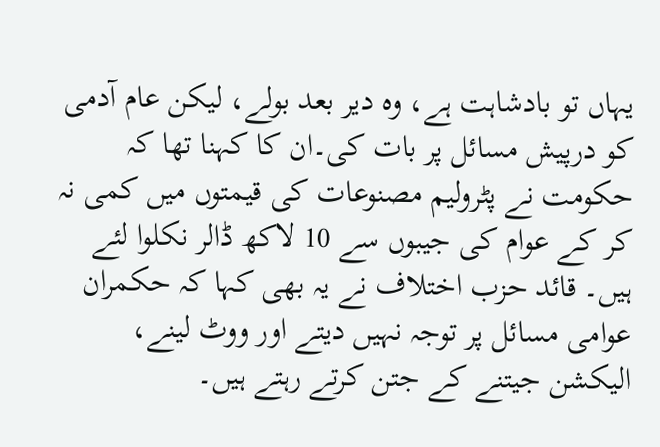یہاں تو بادشاہت ہے، وہ دیر بعد بولے، لیکن عام آدمی کو درپیش مسائل پر بات کی۔ان کا کہنا تھا کہ حکومت نے پٹرولیم مصنوعات کی قیمتوں میں کمی نہ کر کے عوام کی جیبوں سے 10 لاکھ ڈالر نکلوا لئے ہیں۔ قائد حزب اختلاف نے یہ بھی کہا کہ حکمران عوامی مسائل پر توجہ نہیں دیتے اور ووٹ لینے، الیکشن جیتنے کے جتن کرتے رہتے ہیں۔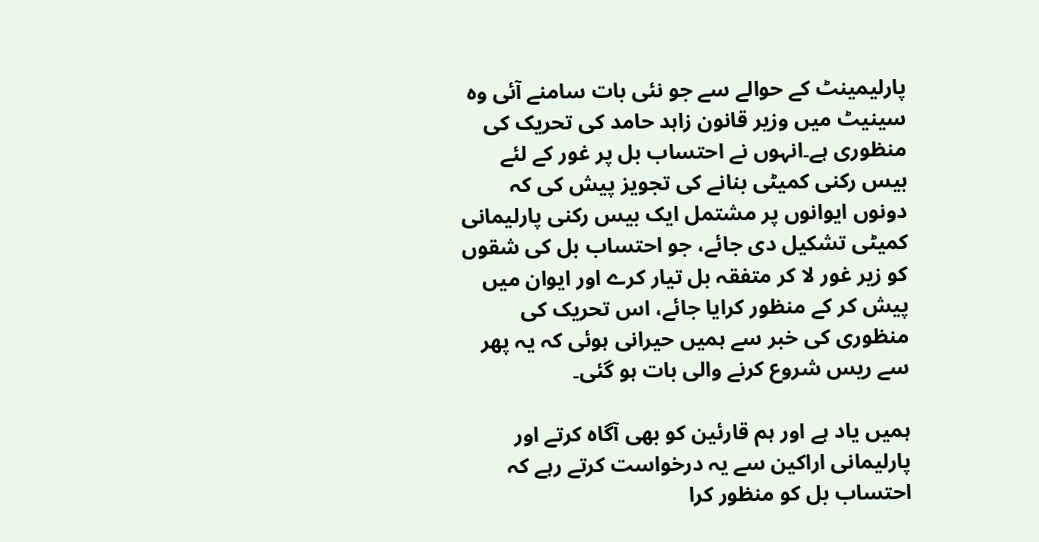پارلیمینٹ کے حوالے سے جو نئی بات سامنے آئی وہ سینیٹ میں وزیر قانون زاہد حامد کی تحریک کی منظوری ہے۔انہوں نے احتساب بل پر غور کے لئے بیس رکنی کمیٹی بنانے کی تجویز پیش کی کہ دونوں ایوانوں پر مشتمل ایک بیس رکنی پارلیمانی کمیٹی تشکیل دی جائے، جو احتساب بل کی شقوں کو زیر غور لا کر متفقہ بل تیار کرے اور ایوان میں پیش کر کے منظور کرایا جائے، اس تحریک کی منظوری کی خبر سے ہمیں حیرانی ہوئی کہ یہ پھر سے ریس شروع کرنے والی بات ہو گئی۔

ہمیں یاد ہے اور ہم قارئین کو بھی آگاہ کرتے اور پارلیمانی اراکین سے یہ درخواست کرتے رہے کہ احتساب بل کو منظور کرا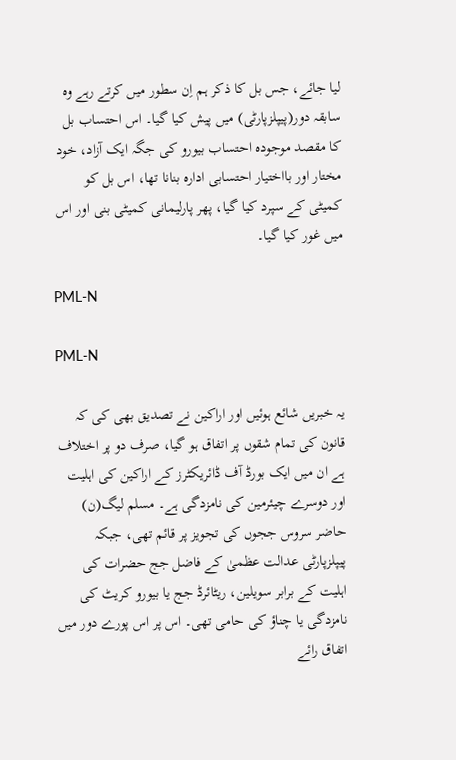لیا جائے، جس بل کا ذکر ہم اِن سطور میں کرتے رہے وہ سابقہ دور(پیپلزپارٹی) میں پیش کیا گیا۔ اس احتساب بل کا مقصد موجودہ احتساب بیورو کی جگہ ایک آزاد، خود مختار اور بااختیار احتسابی ادارہ بنانا تھا، اس بل کو کمیٹی کے سپرد کیا گیا، پھر پارلیمانی کمیٹی بنی اور اس میں غور کیا گیا۔

PML-N

PML-N

یہ خبریں شائع ہوئیں اور اراکین نے تصدیق بھی کی کہ قانون کی تمام شقوں پر اتفاق ہو گیا، صرف دو پر اختلاف ہے ان میں ایک بورڈ آف ڈائریکٹرز کے اراکین کی اہلیت اور دوسرے چیئرمین کی نامزدگی ہے۔ مسلم لیگ(ن) حاضر سروس ججوں کی تجویز پر قائم تھی، جبکہ پیپلزپارٹی عدالت عظمیٰ کے فاضل جج حضرات کی اہلیت کے برابر سویلین، ریٹائرڈ جج یا بیورو کریٹ کی نامزدگی یا چناؤ کی حامی تھی۔ اس پر اس پورے دور میں اتفاق رائے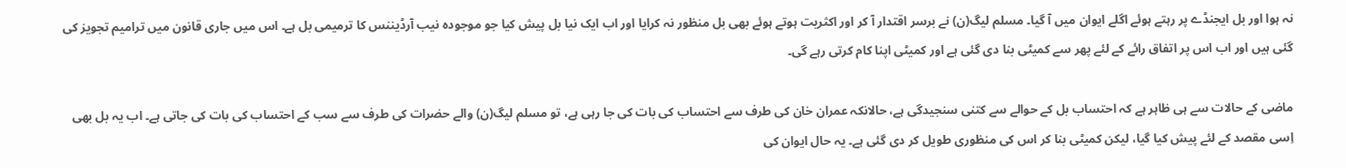نہ ہوا اور بل ایجنڈے پر رہتے ہوئے اگلے ایوان میں آ گیا۔ مسلم لیگ(ن) نے برسر اقتدار آ کر اور اکثریت ہوتے ہوئے بھی بل منظور نہ کرایا اور اب ایک نیا بل پیش کیا جو موجودہ نیب آرڈیننس کا ترمیمی بل ہے۔ اس میں جاری قانون میں ترامیم تجویز کی گئی ہیں اور اب اس پر اتفاق رائے کے لئے پھر سے کمیٹی بنا دی گئی ہے اور کمیٹی اپنا کام کرتی رہے گی۔

ماضی کے حالات سے ہی ظاہر ہے کہ احتساب بل کے حوالے سے کتنی سنجیدگی ہے، حالانکہ عمران خان کی طرف سے احتساب کی بات کی جا رہی ہے، تو مسلم لیگ(ن) والے حضرات کی طرف سے سب کے احتساب کی بات کی جاتی ہے۔ اب یہ بل بھی اِسی مقصد کے لئے پیش کیا گیا، لیکن کمیٹی بنا کر اس کی منظوری طویل کر دی گئی ہے۔ یہ حال ایوان کی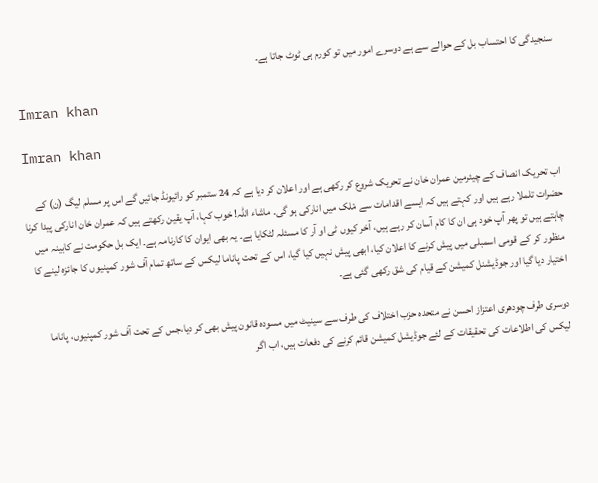سنجیدگی کا احتساب بل کے حوالے سے ہے دوسرے امور میں تو کورم ہی ٹوٹ جاتا ہے۔

Imran khan

Imran khan

اب تحریک انصاف کے چیئرمین عمران خان نے تحریک شروع کر رکھی ہے اور اعلان کر دیا ہے کہ 24 ستمبر کو رائیونڈ جائیں گے اس پر مسلم لیگ (ن) کے حضرات تلملا رہے ہیں اور کہتے ہیں کہ ایسے اقدامات سے مْلک میں انارکی ہو گی۔ ماشاء اللہ! خوب کہا، آپ یقین رکھتے ہیں کہ عمران خان انارکی پیدا کرنا چاہتے ہیں تو پھر آپ خود ہی ان کا کام آسان کر رہے ہیں، آخر کیوں ٹی او آر کا مسئلہ لٹکایا ہے۔ یہ بھی ایوان کا کارنامہ ہے۔ ایک بل حکومت نے کابینہ میں منظور کر کے قومی اسمبلی میں پیش کرنے کا اعلان کیا، ابھی پیش نہیں کیا گیا، اس کے تحت پاناما لیکس کے ساتھ تمام آف شور کمپنیوں کا جائزہ لینے کا اختیار دیا گیا اور جوڈیشنل کمیشن کے قیام کی شق رکھی گئی ہے۔

دوسری طرف چودھری اعتزاز احسن نے متحدہ حزب اختلاف کی طرف سے سینیٹ میں مسودہ قانون پیش بھی کر دیا،جس کے تحت آف شور کمپنیوں، پاناما لیکس کی اطلاعات کی تحقیقات کے لئے جوڈیشل کمیشن قائم کرنے کی دفعات ہیں، اب اگر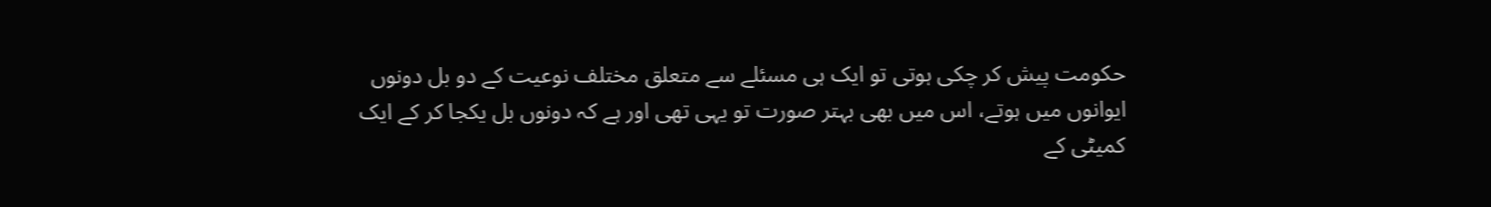حکومت پیش کر چکی ہوتی تو ایک ہی مسئلے سے متعلق مختلف نوعیت کے دو بل دونوں ایوانوں میں ہوتے، اس میں بھی بہتر صورت تو یہی تھی اور ہے کہ دونوں بل یکجا کر کے ایک کمیٹی کے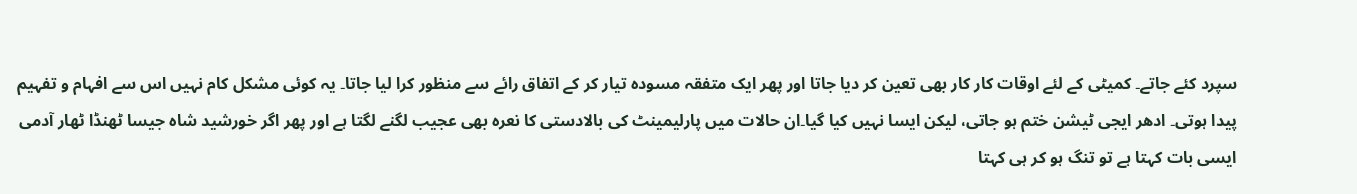سپرد کئے جاتے۔ کمیٹی کے لئے اوقات کار کار بھی تعین کر دیا جاتا اور پھر ایک متفقہ مسودہ تیار کر کے اتفاق رائے سے منظور کرا لیا جاتا۔ یہ کوئی مشکل کام نہیں اس سے افہام و تفہیم پیدا ہوتی۔ ادھر ایجی ٹیشن ختم ہو جاتی، لیکن ایسا نہیں کیا گیا۔ان حالات میں پارلیمینٹ کی بالادستی کا نعرہ بھی عجیب لگنے لگتا ہے اور پھر اگر خورشید شاہ جیسا ٹھنڈا ٹھار آدمی ایسی بات کہتا ہے تو تنگ ہو کر ہی کہتا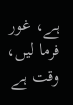ہے، غور فرما لیں، وقت ہے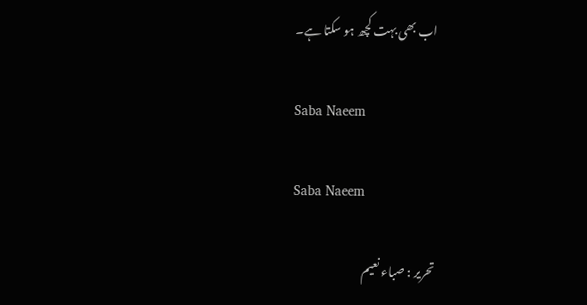اب بھی بہت کچھ ہو سکتا ہے۔

Saba Naeem

Saba Naeem

تحریر : صباء نعیم